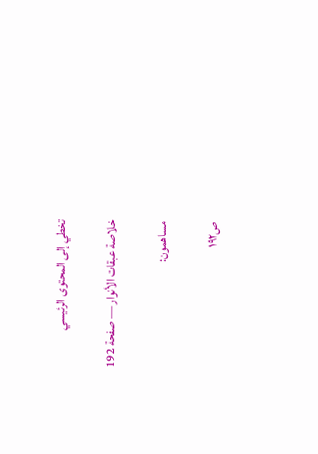تخطي إلى المحتوى الرئيسي

خلاصة عبقات الأنوار — صفحة 192

مساهمون:

ص١٩٢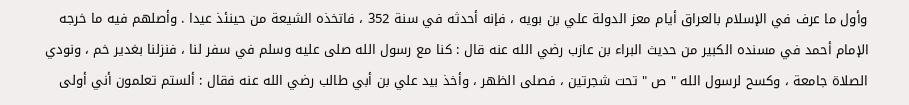وأول ما عرف في الإسلام بالعراق أيام معز الدولة علي بن بويه ، فإنه أحدثه في سنة 352 ، فاتخذه الشيعة من حينئذ عيدا . وأصلهم فيه ما خرجه الإمام أحمد في مسنده الكبير من حديث البراء بن عازب رضي الله عنه قال : كنا مع رسول الله صلى عليه وسلم في سفر لنا ، فنزلنا بغدير خم ، ونودي الصلاة جامعة ، وكسح لرسول الله " ص " تحت شجرتين ، فصلى الظهر ، وأخذ بيد علي بن أبي طالب رضي الله عنه فقال : ألستم تعلمون أني أولى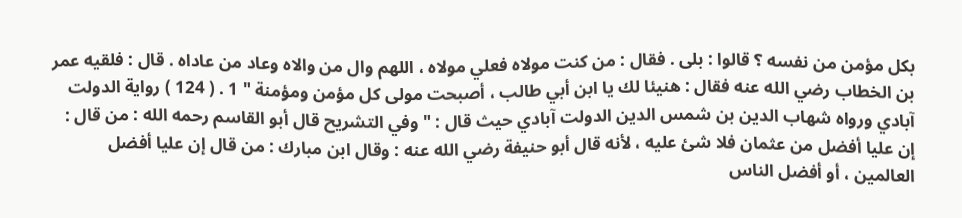بكل مؤمن من نفسه ؟ قالوا : بلى . فقال : من كنت مولاه فعلي مولاه ، اللهم وال من والاه وعاد من عاداه . قال : فلقيه عمر بن الخطاب رضي الله عنه فقال : هنيئا لك يا ابن أبي طالب ، أصبحت مولى كل مؤمن ومؤمنة " 1 . ( 124 ) رواية الدولت آبادي ورواه شهاب الدين بن شمس الدين الدولت آبادي حيث قال : " وفي التشريح قال أبو القاسم رحمه الله : من قال : إن عليا أفضل من عثمان فلا شئ عليه ، لأنه قال أبو حنيفة رضي الله عنه : وقال ابن مبارك : من قال إن عليا أفضل العالمين ، أو أفضل الناس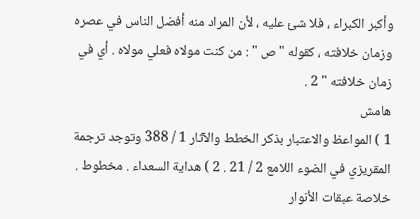وأكبر الكبراء ، فلا شئ عليه ، لأن المراد منه أفضل الناس في عصره وزمان خلافته ، كقوله " ص " : من كنت مولاه فعلي مولاه . أي في زمان خلافته " 2 .
هامش
1 ) المواعظ والاعتبار بذكر الخطط والآثار 1 / 388 وتوجد ترجمة المقريزي في الضوء اللامع 2 / 21 . 2 ) هداية السعداء . مخطوط .
خلاصة عبقات الأنوار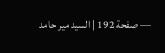— صفحة 192 | السيد مير حامد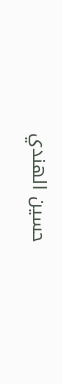حسين الهندي